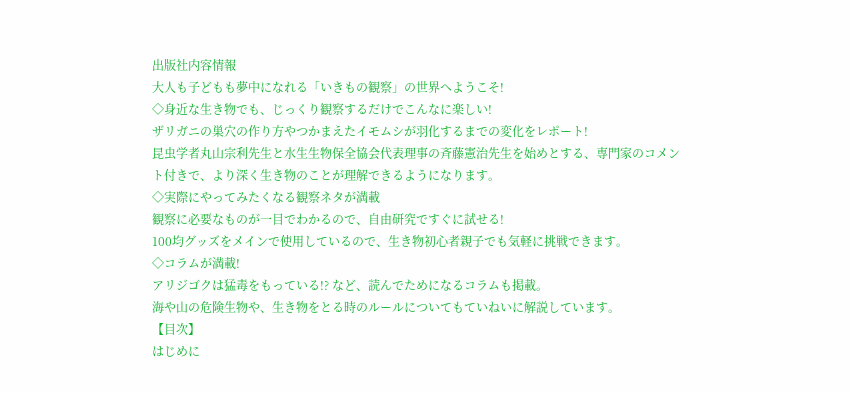出版社内容情報
大人も子どもも夢中になれる「いきもの観察」の世界へようこそ!
◇身近な生き物でも、じっくり観察するだけでこんなに楽しい!
ザリガニの巣穴の作り方やつかまえたイモムシが羽化するまでの変化をレポート!
昆虫学者丸山宗利先生と水生生物保全協会代表理事の斉藤憲治先生を始めとする、専門家のコメント付きで、より深く生き物のことが理解できるようになります。
◇実際にやってみたくなる観察ネタが満載
観察に必要なものが一目でわかるので、自由研究ですぐに試せる!
100均グッズをメインで使用しているので、生き物初心者親子でも気軽に挑戦できます。
◇コラムが満載!
アリジゴクは猛毒をもっている!? など、読んでためになるコラムも掲載。
海や山の危険生物や、生き物をとる時のルールについてもていねいに解説しています。
【目次】
はじめに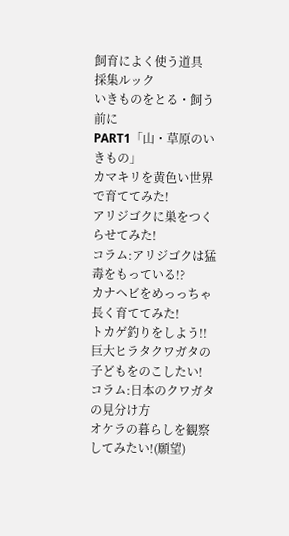飼育によく使う道具
採集ルック
いきものをとる・飼う前に
PART1「山・草原のいきもの」
カマキリを黄色い世界で育ててみた!
アリジゴクに巣をつくらせてみた!
コラム:アリジゴクは猛毒をもっている!?
カナヘビをめっっちゃ長く育ててみた!
トカゲ釣りをしよう!!
巨大ヒラタクワガタの子どもをのこしたい!
コラム:日本のクワガタの見分け方
オケラの暮らしを観察してみたい!(願望)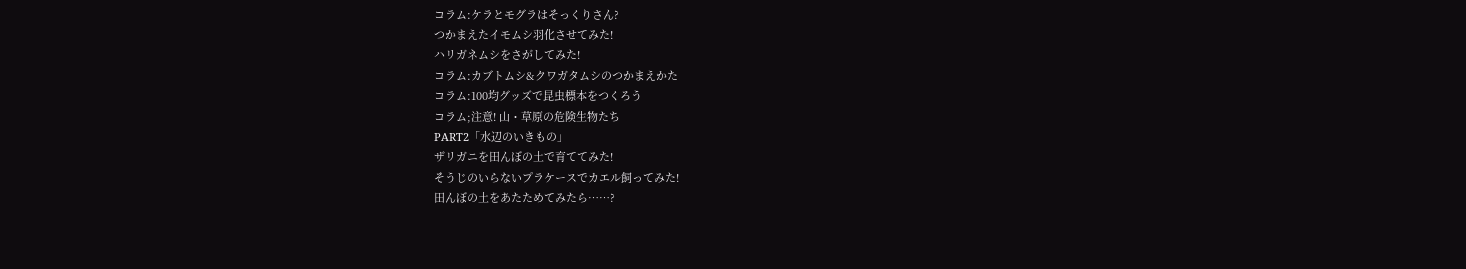コラム:ケラとモグラはそっくりさん?
つかまえたイモムシ羽化させてみた!
ハリガネムシをさがしてみた!
コラム:カブトムシ&クワガタムシのつかまえかた
コラム:100均グッズで昆虫標本をつくろう
コラム;注意! 山・草原の危険生物たち
PART2「水辺のいきもの」
ザリガニを田んぼの土で育ててみた!
そうじのいらないプラケースでカエル飼ってみた!
田んぼの土をあたためてみたら……?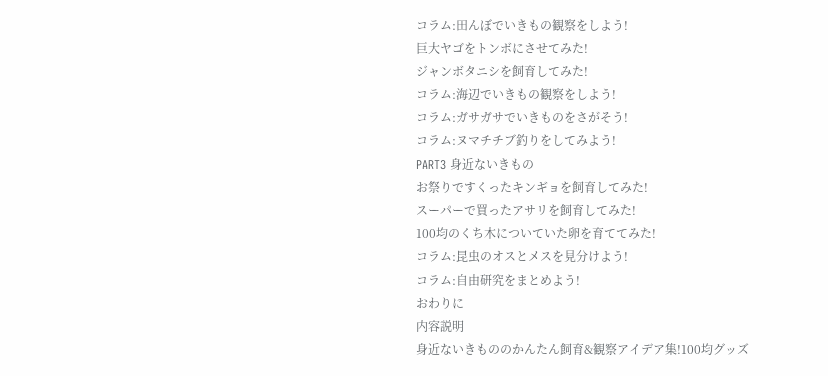コラム:田んぼでいきもの観察をしよう!
巨大ヤゴをトンボにさせてみた!
ジャンボタニシを飼育してみた!
コラム:海辺でいきもの観察をしよう!
コラム:ガサガサでいきものをさがそう!
コラム:ヌマチチブ釣りをしてみよう!
PART3 身近ないきもの
お祭りですくったキンギョを飼育してみた!
スーパーで買ったアサリを飼育してみた!
100均のくち木についていた卵を育ててみた!
コラム:昆虫のオスとメスを見分けよう!
コラム:自由研究をまとめよう!
おわりに
内容説明
身近ないきもののかんたん飼育&観察アイデア集!100均グッズ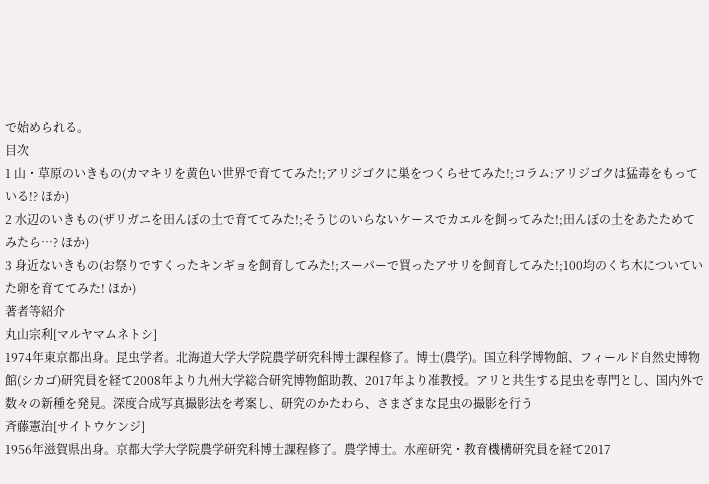で始められる。
目次
1 山・草原のいきもの(カマキリを黄色い世界で育ててみた!;アリジゴクに巣をつくらせてみた!;コラム:アリジゴクは猛毒をもっている!? ほか)
2 水辺のいきもの(ザリガニを田んぼの土で育ててみた!;そうじのいらないケースでカエルを飼ってみた!;田んぼの土をあたためてみたら…? ほか)
3 身近ないきもの(お祭りですくったキンギョを飼育してみた!;スーパーで買ったアサリを飼育してみた!;100均のくち木についていた卵を育ててみた! ほか)
著者等紹介
丸山宗利[マルヤマムネトシ]
1974年東京都出身。昆虫学者。北海道大学大学院農学研究科博士課程修了。博士(農学)。国立科学博物館、フィールド自然史博物館(シカゴ)研究員を経て2008年より九州大学総合研究博物館助教、2017年より准教授。アリと共生する昆虫を専門とし、国内外で数々の新種を発見。深度合成写真撮影法を考案し、研究のかたわら、さまざまな昆虫の撮影を行う
斉藤憲治[サイトウケンジ]
1956年滋賀県出身。京都大学大学院農学研究科博士課程修了。農学博士。水産研究・教育機構研究員を経て2017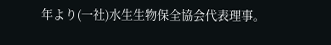年より(一社)水生生物保全協会代表理事。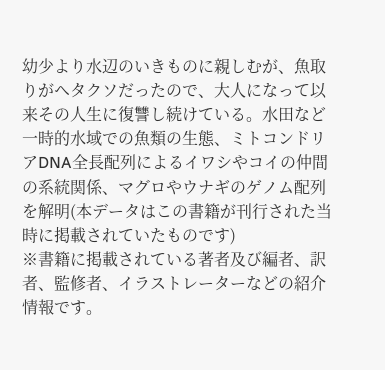幼少より水辺のいきものに親しむが、魚取りがヘタクソだったので、大人になって以来その人生に復讐し続けている。水田など一時的水域での魚類の生態、ミトコンドリアDNA全長配列によるイワシやコイの仲間の系統関係、マグロやウナギのゲノム配列を解明(本データはこの書籍が刊行された当時に掲載されていたものです)
※書籍に掲載されている著者及び編者、訳者、監修者、イラストレーターなどの紹介情報です。